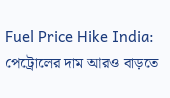Fuel Price Hike India: পেট্রোলের দাম আরও বাড়তে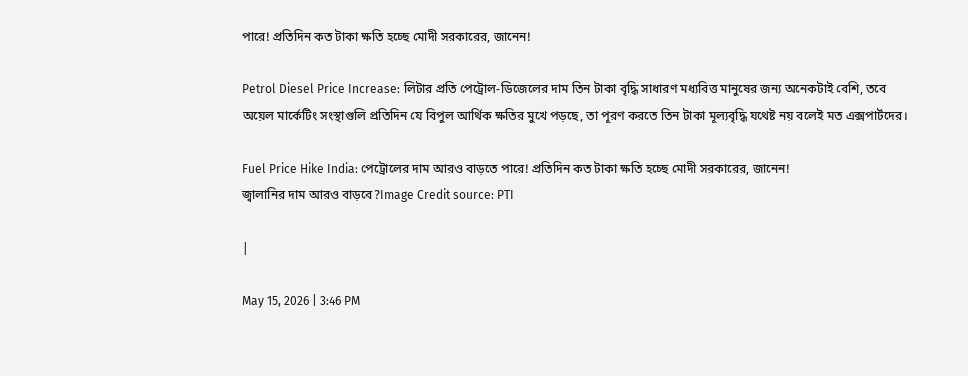পারে! প্রতিদিন কত টাকা ক্ষতি হচ্ছে মোদী সরকারের, জানেন!

Petrol Diesel Price Increase: লিটার প্রতি পেট্রোল-ডিজেলের দাম তিন টাকা বৃদ্ধি সাধারণ মধ্যবিত্ত মানুষের জন্য অনেকটাই বেশি, তবে অয়েল মার্কেটিং সংস্থাগুলি প্রতিদিন যে বিপুল আর্থিক ক্ষতির মুখে পড়ছে, তা পূরণ করতে তিন টাকা মূল্যবৃদ্ধি যথেষ্ট নয় বলেই মত এক্সপার্টদের।

Fuel Price Hike India: পেট্রোলের দাম আরও বাড়তে পারে! প্রতিদিন কত টাকা ক্ষতি হচ্ছে মোদী সরকারের, জানেন!
জ্বালানির দাম আরও বাড়বে?Image Credit source: PTI

|

May 15, 2026 | 3:46 PM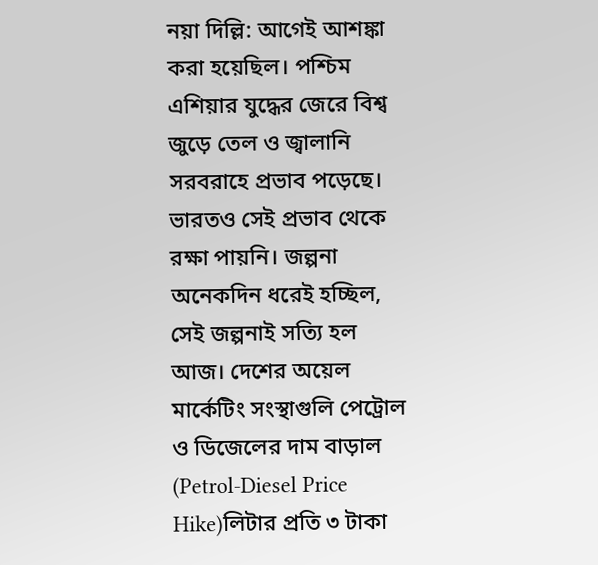নয়া দিল্লি: আগেই আশঙ্কা করা হয়েছিল। পশ্চিম এশিয়ার যুদ্ধের জেরে বিশ্ব জুড়ে তেল ও জ্বালানি সরবরাহে প্রভাব পড়েছে। ভারতও সেই প্রভাব থেকে রক্ষা পায়নি। জল্পনা অনেকদিন ধরেই হচ্ছিল, সেই জল্পনাই সত্যি হল আজ। দেশের অয়েল মার্কেটিং সংস্থাগুলি পেট্রোল ও ডিজেলের দাম বাড়াল (Petrol-Diesel Price Hike)লিটার প্রতি ৩ টাকা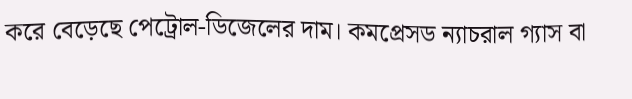করে বেড়েছে পেট্রোল-ডিজেলের দাম। কমপ্রেসড ন্যাচরাল গ্যাস বা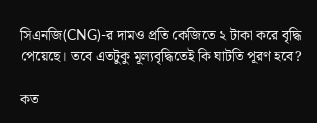সিএনজি(CNG)-র দামও প্রতি কেজিতে ২ টাকা করে বৃদ্ধি পেয়েছে। তবে এতটুকু মূল্যবৃদ্ধিতেই কি ঘাটতি পূরণ হবে?

কত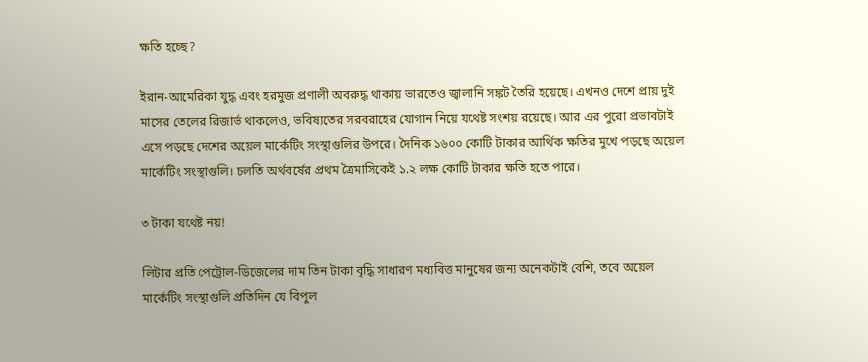ক্ষতি হচ্ছে?

ইরান-আমেরিকা যুদ্ধ এবং হরমুজ প্রণালী অবরুদ্ধ থাকায় ভারতেও জ্বালানি সঙ্কট তৈরি হয়েছে। এখনও দেশে প্রায় দুই মাসের তেলের রিজার্ভ থাকলেও, ভবিষ্যতের সরবরাহের যোগান নিয়ে যথেষ্ট সংশয় রয়েছে। আর এর পুরো প্রভাবটাই এসে পড়ছে দেশের অয়েল মার্কেটিং সংস্থাগুলির উপরে। দৈনিক ১৬০০ কোটি টাকার আর্থিক ক্ষতির মুখে পড়ছে অয়েল মার্কেটিং সংস্থাগুলি। চলতি অর্থবর্ষের প্রথম ত্রৈমাসিকেই ১.২ লক্ষ কোটি টাকার ক্ষতি হতে পারে।

৩ টাকা যথেষ্ট নয়!

লিটার প্রতি পেট্রোল-ডিজেলের দাম তিন টাকা বৃদ্ধি সাধারণ মধ্যবিত্ত মানুষের জন্য অনেকটাই বেশি, তবে অয়েল মার্কেটিং সংস্থাগুলি প্রতিদিন যে বিপুল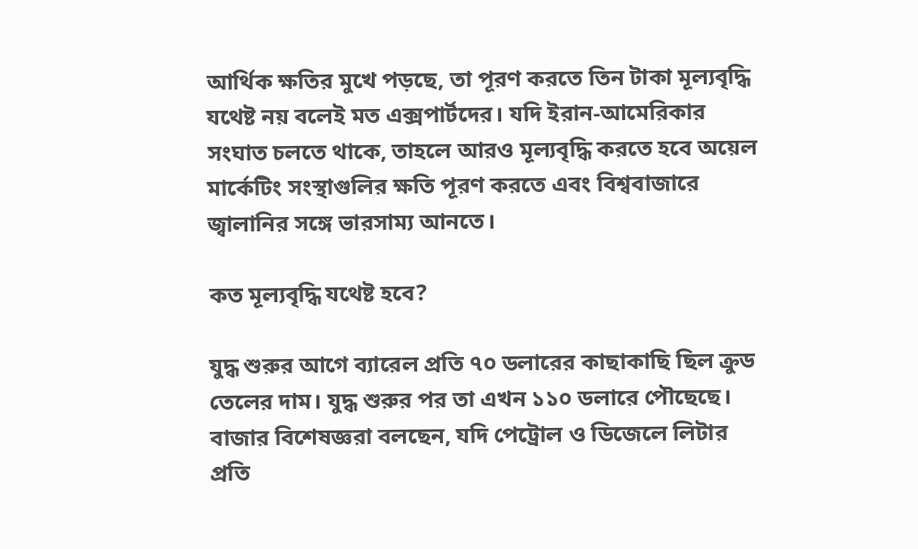আর্থিক ক্ষতির মুখে পড়ছে, তা পূরণ করতে তিন টাকা মূল্যবৃদ্ধি যথেষ্ট নয় বলেই মত এক্সপার্টদের। যদি ইরান-আমেরিকার সংঘাত চলতে থাকে, তাহলে আরও মূল্যবৃদ্ধি করতে হবে অয়েল মার্কেটিং সংস্থাগুলির ক্ষতি পূরণ করতে এবং বিশ্ববাজারে জ্বালানির সঙ্গে ভারসাম্য আনতে।

কত মূল্যবৃদ্ধি যথেষ্ট হবে?

যুদ্ধ শুরুর আগে ব্যারেল প্রতি ৭০ ডলারের কাছাকাছি ছিল ক্রুড তেলের দাম। যুদ্ধ শুরুর পর তা এখন ১১০ ডলারে পৌছেছে। বাজার বিশেষজ্ঞরা বলছেন, যদি পেট্রোল ও ডিজেলে লিটার প্রতি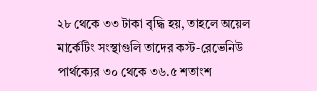২৮ থেকে ৩৩ টাকা বৃদ্ধি হয়, তাহলে অয়েল মার্কেটিং সংস্থাগুলি তাদের কস্ট-রেভেনিউ পার্থক্যের ৩০ থেকে ৩৬.৫ শতাংশ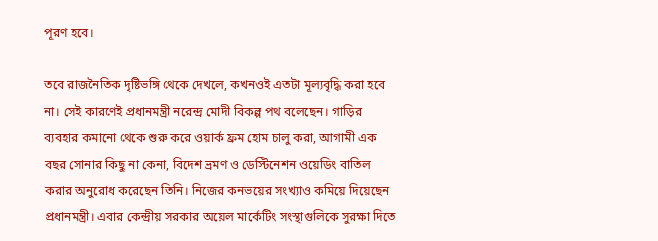পূরণ হবে।

তবে রাজনৈতিক দৃষ্টিভঙ্গি থেকে দেখলে, কখনওই এতটা মূল্যবৃদ্ধি করা হবে না। সেই কারণেই প্রধানমন্ত্রী নরেন্দ্র মোদী বিকল্প পথ বলেছেন। গাড়ির ব্যবহার কমানো থেকে শুরু করে ওয়ার্ক ফ্রম হোম চালু করা, আগামী এক বছর সোনার কিছু না কেনা, বিদেশ ভ্রমণ ও ডেস্টিনেশন ওয়েডিং বাতিল করার অনুরোধ করেছেন তিনি। নিজের কনভয়ের সংখ্যাও কমিয়ে দিয়েছেন প্রধানমন্ত্রী। এবার কেন্দ্রীয় সরকার অয়েল মার্কেটিং সংস্থাগুলিকে সুরক্ষা দিতে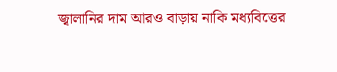জ্বালানির দাম আরও বাড়ায় নাকি মধ্যবিত্তের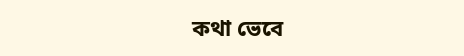কথা ভেবে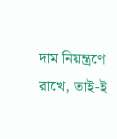দাম নিয়ন্ত্রণে রাখে, তাই-ই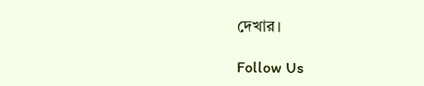দেখার।

Follow Us